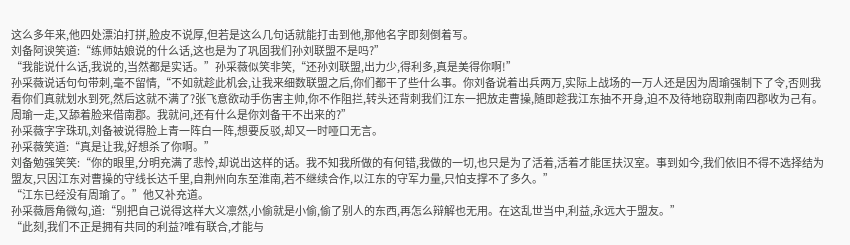这么多年来,他四处漂泊打拼,脸皮不说厚,但若是这么几句话就能打击到他,那他名字即刻倒着写。
刘备阿谀笑道:“练师姑娘说的什么话,这也是为了巩固我们孙刘联盟不是吗?”
“我能说什么话,我说的,当然都是实话。”孙采薇似笑非笑,“还孙刘联盟,出力少,得利多,真是美得你啊!”
孙采薇说话句句带刺,毫不留情,“不如就趁此机会,让我来细数联盟之后,你们都干了些什么事。你刘备说着出兵两万,实际上战场的一万人还是因为周瑜强制下了令,否则我看你们真就划水到死,然后这就不满了?张飞意欲动手伤害主帅,你不作阻拦,转头还背刺我们江东一把放走曹操,随即趁我江东抽不开身,迫不及待地窃取荆南四郡收为己有。周瑜一走,又舔着脸来借南郡。我就问,还有什么是你刘备干不出来的?”
孙采薇字字珠玑,刘备被说得脸上青一阵白一阵,想要反驳,却又一时哑口无言。
孙采薇笑道:“真是让我,好想杀了你啊。”
刘备勉强笑笑:“你的眼里,分明充满了悲怜,却说出这样的话。我不知我所做的有何错,我做的一切,也只是为了活着,活着才能匡扶汉室。事到如今,我们依旧不得不选择结为盟友,只因江东对曹操的守线长达千里,自荆州向东至淮南,若不继续合作,以江东的守军力量,只怕支撑不了多久。”
“江东已经没有周瑜了。”他又补充道。
孙采薇唇角微勾,道:“别把自己说得这样大义凛然,小偷就是小偷,偷了别人的东西,再怎么辩解也无用。在这乱世当中,利益,永远大于盟友。”
“此刻,我们不正是拥有共同的利益?唯有联合,才能与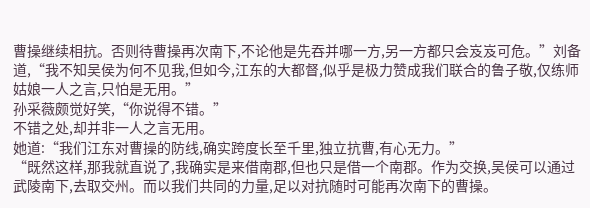曹操继续相抗。否则待曹操再次南下,不论他是先吞并哪一方,另一方都只会岌岌可危。”刘备道,“我不知吴侯为何不见我,但如今,江东的大都督,似乎是极力赞成我们联合的鲁子敬,仅练师姑娘一人之言,只怕是无用。”
孙采薇颇觉好笑,“你说得不错。”
不错之处,却并非一人之言无用。
她道:“我们江东对曹操的防线,确实跨度长至千里,独立抗曹,有心无力。”
“既然这样,那我就直说了,我确实是来借南郡,但也只是借一个南郡。作为交换,吴侯可以通过武陵南下,去取交州。而以我们共同的力量,足以对抗随时可能再次南下的曹操。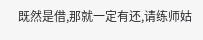既然是借,那就一定有还,请练师姑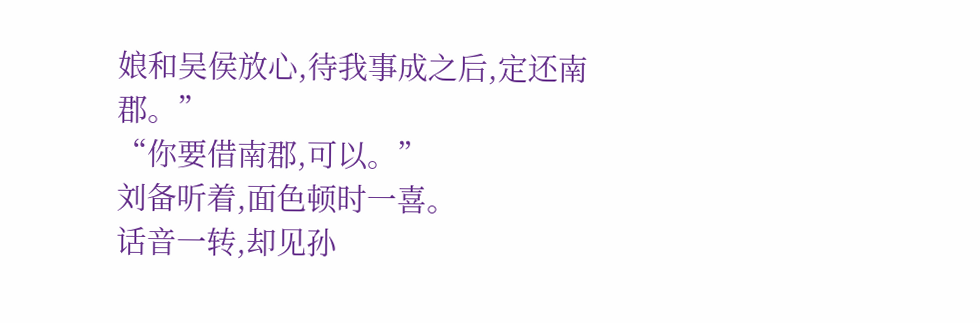娘和吴侯放心,待我事成之后,定还南郡。”
“你要借南郡,可以。”
刘备听着,面色顿时一喜。
话音一转,却见孙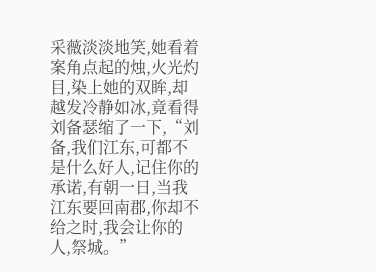采薇淡淡地笑,她看着案角点起的烛,火光灼目,染上她的双眸,却越发冷静如冰,竟看得刘备瑟缩了一下,“刘备,我们江东,可都不是什么好人,记住你的承诺,有朝一日,当我江东要回南郡,你却不给之时,我会让你的人,祭城。”